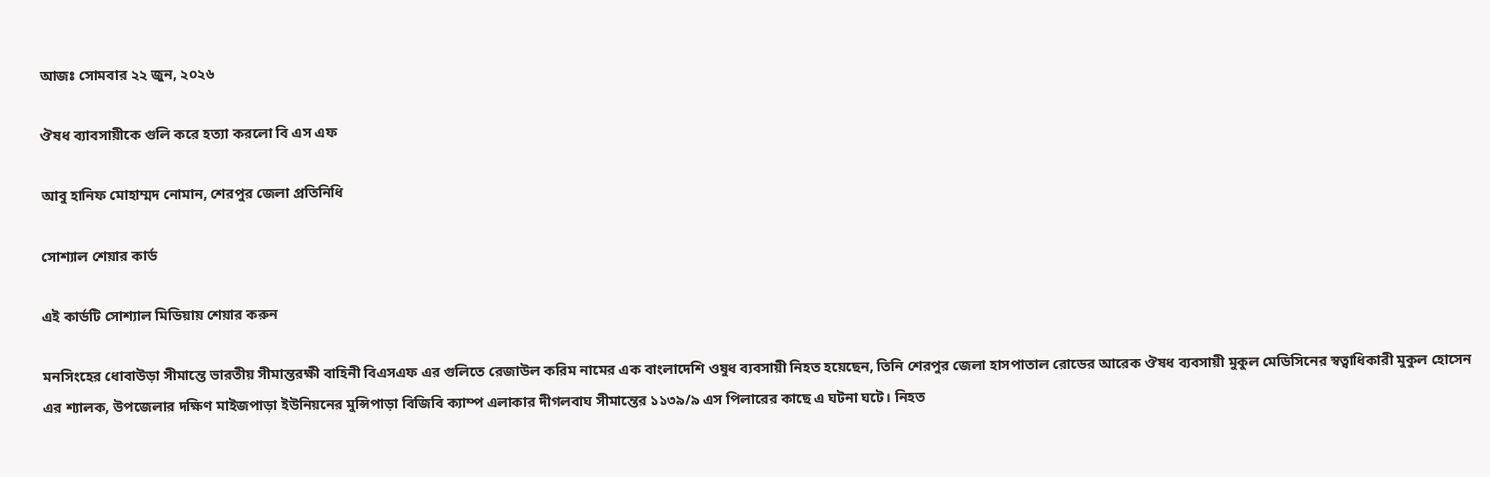আজঃ সোমবার ২২ জুন, ২০২৬

ঔষধ ব্যাবসায়ীকে গুলি করে হত্যা করলো বি এস এফ

আবু হানিফ মোহাম্মদ নোমান, শেরপুর জেলা প্রতিনিধি

সোশ্যাল শেয়ার কার্ড

এই কার্ডটি সোশ্যাল মিডিয়ায় শেয়ার করুন

মনসিংহের ধোবাউড়া সীমান্তে ভারতীয় সীমান্তরক্ষী বাহিনী বিএসএফ এর গুলিতে রেজাউল করিম নামের এক বাংলাদেশি ওষুধ ব্যবসায়ী নিহত হয়েছেন, তিনি শেরপুর জেলা হাসপাতাল রোডের আরেক ঔষধ ব্যবসায়ী মুকুল মেডিসিনের স্বত্বাধিকারী মুকুল হোসেন এর শ্যালক, উপজেলার দক্ষিণ মাইজপাড়া ইউনিয়নের মুন্সিপাড়া বিজিবি ক্যাম্প এলাকার দীগলবাঘ সীমান্তের ১১৩৯/৯ এস পিলারের কাছে এ ঘটনা ঘটে। নিহত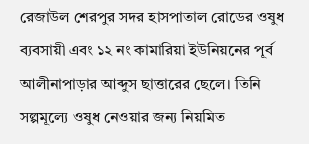রেজাউল শেরপুর সদর হাসপাতাল রোডের ওষুধ ব্যবসায়ী এবং ১২ নং কামারিয়া ইউনিয়নের পূর্ব আলীনাপাড়ার আব্দুস ছাত্তারের ছেলে। তিনি সল্পমূল্যে ওষুধ নেওয়ার জন্য নিয়মিত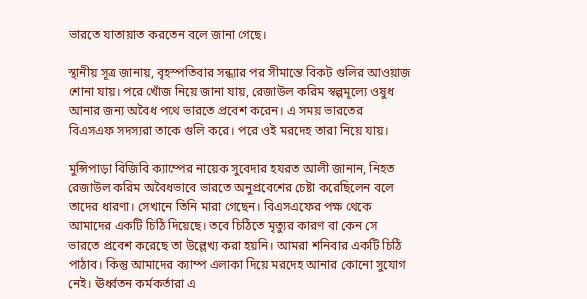ভারতে যাতায়াত করতেন বলে জানা গেছে।

স্থানীয় সূত্র জানায়, বৃহস্পতিবার সন্ধ্যার পর সীমান্তে বিকট গুলির আওয়াজ শোনা যায়। পরে খোঁজ নিয়ে জানা যায়, রেজাউল করিম স্বল্পমূল্যে ওষুধ আনার জন্য অবৈধ পথে ভারতে প্রবেশ করেন। এ সময় ভারতের বিএসএফ সদস্যরা তাকে গুলি করে। পরে ওই মরদেহ তারা নিয়ে যায়।

মুন্সিপাড়া বিজিবি ক্যাম্পের নায়েক সুবেদার হযরত আলী জানান, নিহত রেজাউল করিম অবৈধভাবে ভারতে অনুপ্রবেশের চেষ্টা করেছিলেন বলে তাদের ধারণা। সেখানে তিনি মারা গেছেন। বিএসএফের পক্ষ থেকে আমাদের একটি চিঠি দিয়েছে। তবে চিঠিতে মৃত্যুর কারণ বা কেন সে ভারতে প্রবেশ করেছে তা উল্লেখ্য করা হয়নি। আমরা শনিবার একটি চিঠি পাঠাব। কিন্তু আমাদের ক্যাম্প এলাকা দিয়ে মরদেহ আনার কোনো সুযোগ নেই। ঊর্ধ্বতন কর্মকর্তারা এ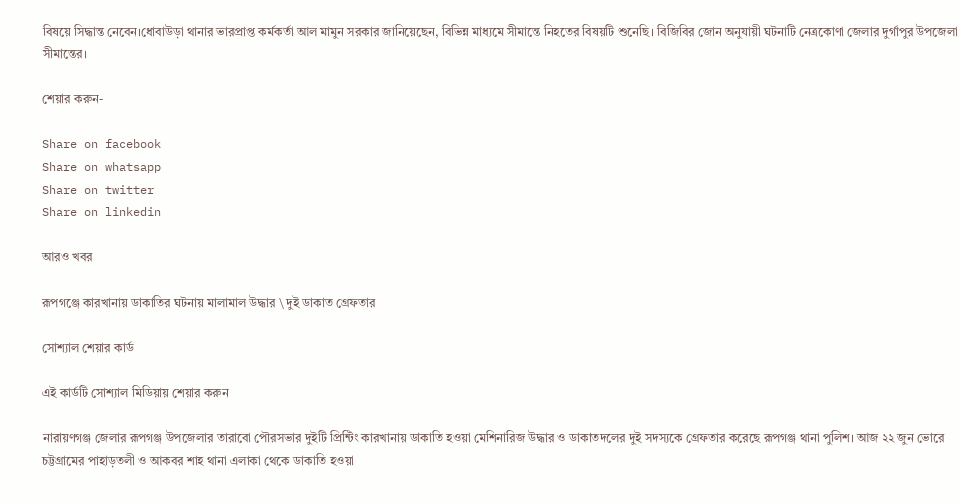বিষয়ে সিদ্ধান্ত নেবেন।ধোবাউড়া থানার ভারপ্রাপ্ত কর্মকর্তা আল মামুন সরকার জানিয়েছেন, বিভিন্ন মাধ্যমে সীমান্তে নিহতের বিষয়টি শুনেছি। বিজিবির জোন অনুযায়ী ঘটনাটি নেত্রকোণা জেলার দুর্গাপুর উপজেলা সীমান্তের।

শেয়ার করুন-

Share on facebook
Share on whatsapp
Share on twitter
Share on linkedin

আরও খবর

রূপগঞ্জে কারখানায় ডাকাতির ঘটনায় মালামাল উদ্ধার \ দুই ডাকাত গ্রেফতার

সোশ্যাল শেয়ার কার্ড

এই কার্ডটি সোশ্যাল মিডিয়ায় শেয়ার করুন

নারায়ণগঞ্জ জেলার রূপগঞ্জ উপজেলার তারাবো পৌরসভার দুইটি প্রিন্টিং কারখানায় ডাকাতি হওয়া মেশিনারিজ উদ্ধার ও ডাকাতদলের দুই সদস্যকে গ্রেফতার করেছে রূপগঞ্জ থানা পুলিশ। আজ ২২ জুন ভোরে চট্টগ্রামের পাহাড়তলী ও আকবর শাহ থানা এলাকা থেকে ডাকাতি হওয়া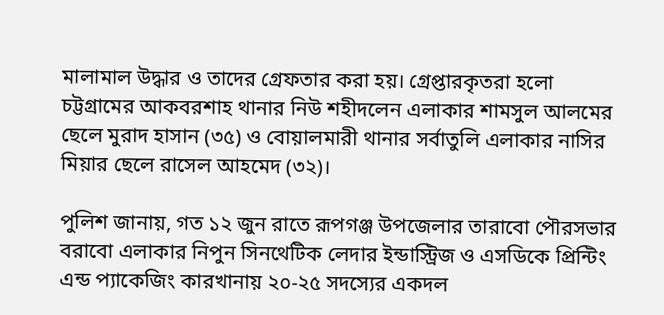মালামাল উদ্ধার ও তাদের গ্রেফতার করা হয়। গ্রেপ্তারকৃতরা হলো চট্টগ্রামের আকবরশাহ থানার নিউ শহীদলেন এলাকার শামসুল আলমের ছেলে মুরাদ হাসান (৩৫) ও বোয়ালমারী থানার সর্বাতুলি এলাকার নাসির মিয়ার ছেলে রাসেল আহমেদ (৩২)।

পুলিশ জানায়, গত ১২ জুন রাতে রূপগঞ্জ উপজেলার তারাবো পৌরসভার বরাবো এলাকার নিপুন সিনথেটিক লেদার ইন্ডাস্ট্রিজ ও এসডিকে প্রিন্টিং এন্ড প্যাকেজিং কারখানায় ২০-২৫ সদস্যের একদল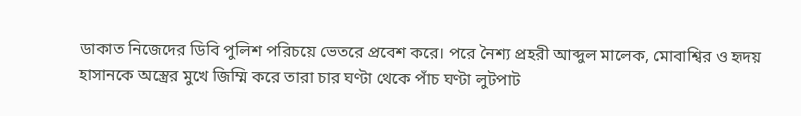ডাকাত নিজেদের ডিবি পুলিশ পরিচয়ে ভেতরে প্রবেশ করে। পরে নৈশ্য প্রহরী আব্দুল মালেক, মোবাশ্বির ও হৃদয় হাসানকে অস্ত্রের মুখে জিম্মি করে তারা চার ঘণ্টা থেকে পাঁচ ঘণ্টা লুটপাট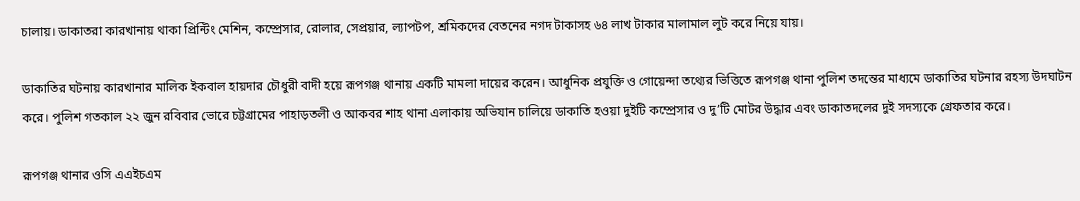চালায়। ডাকাতরা কারখানায় থাকা প্রিন্টিং মেশিন, কম্প্রেসার, রোলার, সেপ্রয়ার, ল্যাপটপ, শ্রমিকদের বেতনের নগদ টাকাসহ ৬৪ লাখ টাকার মালামাল লুট করে নিয়ে যায়।

ডাকাতির ঘটনায় কারখানার মালিক ইকবাল হায়দার চৌধুরী বাদী হয়ে রূপগঞ্জ থানায় একটি মামলা দায়ের করেন। আধুনিক প্রযুক্তি ও গোয়েন্দা তথ্যের ভিত্তিতে রূপগঞ্জ থানা পুলিশ তদন্তের মাধ্যমে ডাকাতির ঘটনার রহস্য উদঘাটন করে। পুলিশ গতকাল ২২ জুন রবিবার ভোরে চট্টগ্রামের পাহাড়তলী ও আকবর শাহ থানা এলাকায় অভিযান চালিয়ে ডাকাতি হওয়া দুইটি কম্প্রেসার ও দু’টি মোটর উদ্ধার এবং ডাকাতদলের দুই সদস্যকে গ্রেফতার করে।

রূপগঞ্জ থানার ওসি এএইচএম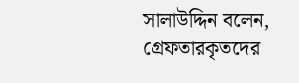সালাউদ্দিন বলেন, গ্রেফতারকৃতদের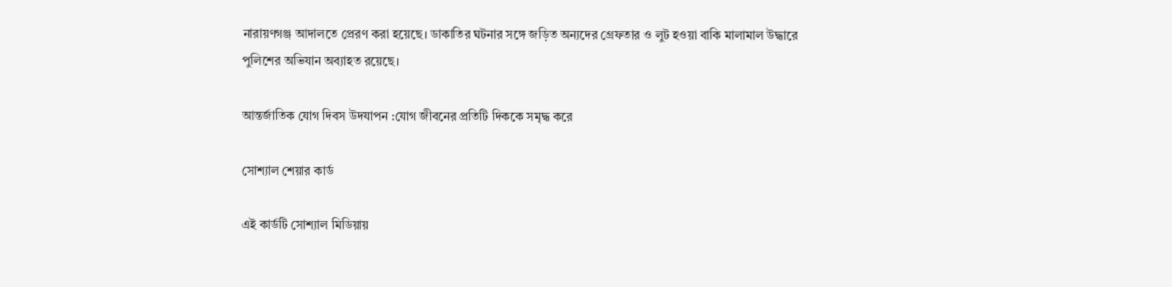নারায়ণগঞ্জ আদালতে প্রেরণ করা হয়েছে। ডাকাতির ঘটনার সঙ্গে জড়িত অন্যদের গ্রেফতার ও লুট হওয়া বাকি মালামাল উদ্ধারে পুলিশের অভিযান অব্যাহত রয়েছে।

আন্তর্জাতিক যোগ দিবস উদযাপন :যোগ জীবনের প্রতিটি দিককে সমৃদ্ধ করে

সোশ্যাল শেয়ার কার্ড

এই কার্ডটি সোশ্যাল মিডিয়ায়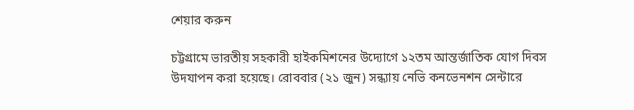শেয়ার করুন

চট্টগ্রামে ভারতীয় সহকারী হাইকমিশনের উদ্যোগে ১২তম আন্তর্জাতিক যোগ দিবস উদযাপন করা হয়েছে। রোববার (২১ জুন) সন্ধ্যায় নেভি কনভেনশন সেন্টারে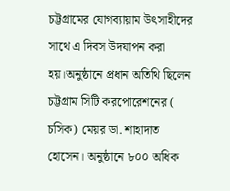চট্টগ্রামের যোগব্যায়াম উৎসাহীদের সাথে এ দিবস উদযাপন করা হয়।অনুষ্ঠানে প্রধান অতিথি ছিলেন চট্টগ্রাম সিটি করপোরেশনের ( চসিক) মেয়র ডা. শাহাদাত হোসেন। অনুষ্ঠানে ৮০০ অধিক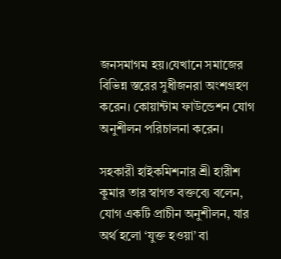জনসমাগম হয়।যেখানে সমাজের বিভিন্ন স্তরের সুধীজনরা অংশগ্রহণ করেন। কোয়ান্টাম ফাউন্ডেশন যোগ অনুশীলন পরিচালনা করেন।

সহকারী হাইকমিশনার শ্রী হারীশ কুমার তার স্বাগত বক্তব্যে বলেন, যোগ একটি প্রাচীন অনুশীলন, যার অর্থ হলো ‘যুক্ত হওয়া’ বা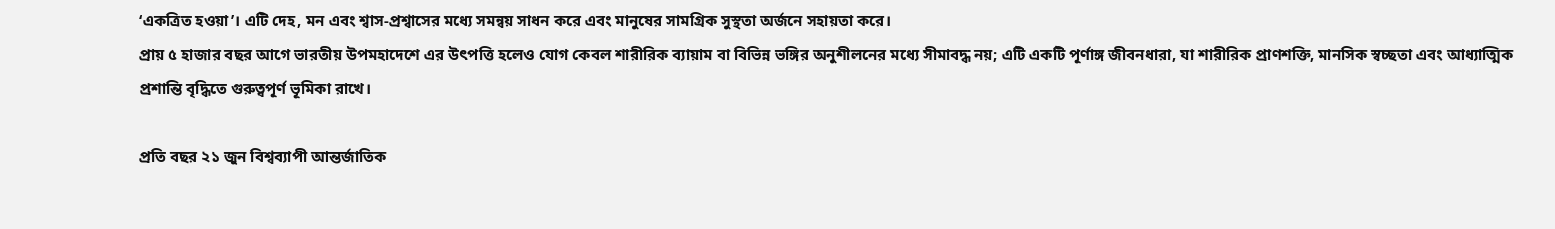‘একত্রিত হওয়া’। এটি দেহ, মন এবং শ্বাস-প্রশ্বাসের মধ্যে সমন্বয় সাধন করে এবং মানুষের সামগ্রিক সুস্থতা অর্জনে সহায়তা করে।
প্রায় ৫ হাজার বছর আগে ভারতীয় উপমহাদেশে এর উৎপত্তি হলেও যোগ কেবল শারীরিক ব্যায়াম বা বিভিন্ন ভঙ্গির অনুশীলনের মধ্যে সীমাবদ্ধ নয়; এটি একটি পূর্ণাঙ্গ জীবনধারা, যা শারীরিক প্রাণশক্তি, মানসিক স্বচ্ছতা এবং আধ্যাত্মিক প্রশান্তি বৃদ্ধিতে গুরুত্বপূর্ণ ভূমিকা রাখে।

প্রতি বছর ২১ জুন বিশ্বব্যাপী আন্তর্জাতিক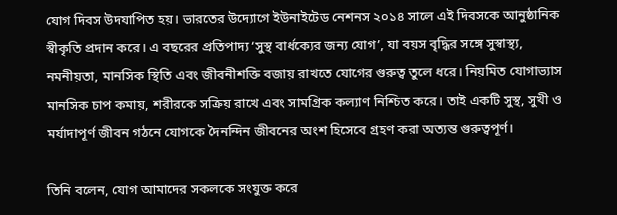যোগ দিবস উদযাপিত হয়। ভারতের উদ্যোগে ইউনাইটেড নেশনস ২০১৪ সালে এই দিবসকে আনুষ্ঠানিক স্বীকৃতি প্রদান করে। এ বছরের প্রতিপাদ্য ‘সুস্থ বার্ধক্যের জন্য যোগ’, যা বয়স বৃদ্ধির সঙ্গে সুস্বাস্থ্য, নমনীয়তা, মানসিক স্থিতি এবং জীবনীশক্তি বজায় রাখতে যোগের গুরুত্ব তুলে ধরে। নিয়মিত যোগাভ্যাস মানসিক চাপ কমায়, শরীরকে সক্রিয় রাখে এবং সামগ্রিক কল্যাণ নিশ্চিত করে। তাই একটি সুস্থ, সুখী ও মর্যাদাপূর্ণ জীবন গঠনে যোগকে দৈনন্দিন জীবনের অংশ হিসেবে গ্রহণ করা অত্যন্ত গুরুত্বপূর্ণ।

তিনি বলেন, যোগ আমাদের সকলকে সংযুক্ত করে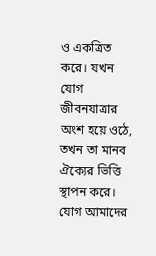ও একত্রিত করে। যখন যোগ জীবনযাত্রার অংশ হয়ে ওঠে, তখন তা মানব ঐক্যের ভিত্তি স্থাপন করে। যোগ আমাদের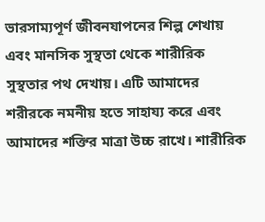ভারসাম্যপূর্ণ জীবনযাপনের শিল্প শেখায় এবং মানসিক সুস্থতা থেকে শারীরিক সুস্থতার পথ দেখায়। এটি আমাদের শরীরকে নমনীয় হতে সাহায্য করে এবং আমাদের শক্তির মাত্রা উচ্চ রাখে। শারীরিক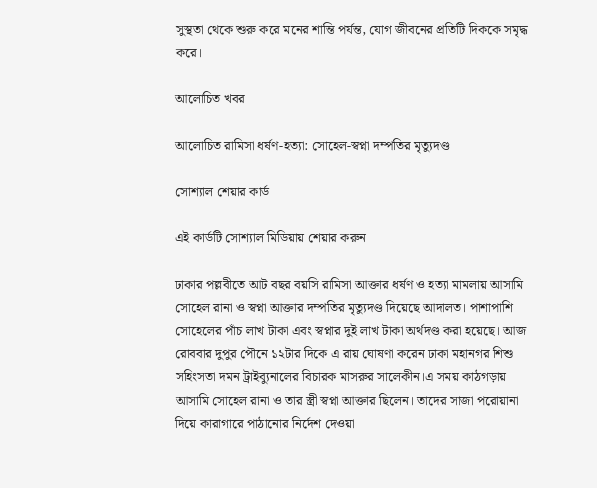সুস্থতা থেকে শুরু করে মনের শান্তি পর্যন্ত, যোগ জীবনের প্রতিটি দিককে সমৃদ্ধ করে।

আলোচিত খবর

আলোচিত রামিসা ধর্ষণ-হত্যা: সোহেল-স্বপ্না দম্পতির মৃত্যুদণ্ড

সোশ্যাল শেয়ার কার্ড

এই কার্ডটি সোশ্যাল মিডিয়ায় শেয়ার করুন

ঢাকার পল্লবীতে আট বছর বয়সি রামিসা আক্তার ধর্ষণ ও হত্যা মামলায় আসামি সোহেল রানা ও স্বপ্না আক্তার দম্পতির মৃত্যুদণ্ড দিয়েছে আদালত। পাশাপাশি সোহেলের পাঁচ লাখ টাকা এবং স্বপ্নার দুই লাখ টাকা অর্থদণ্ড করা হয়েছে। আজ রোববার দুপুর পৌনে ১২টার দিকে এ রায় ঘোষণা করেন ঢাকা মহানগর শিশু সহিংসতা দমন ট্রাইব্যুনালের বিচারক মাসরুর সালেকীন।এ সময় কাঠগড়ায় আসামি সোহেল রানা ও তার স্ত্রী স্বপ্না আক্তার ছিলেন। তাদের সাজা পরোয়ানা দিয়ে কারাগারে পাঠানোর নির্দেশ দেওয়া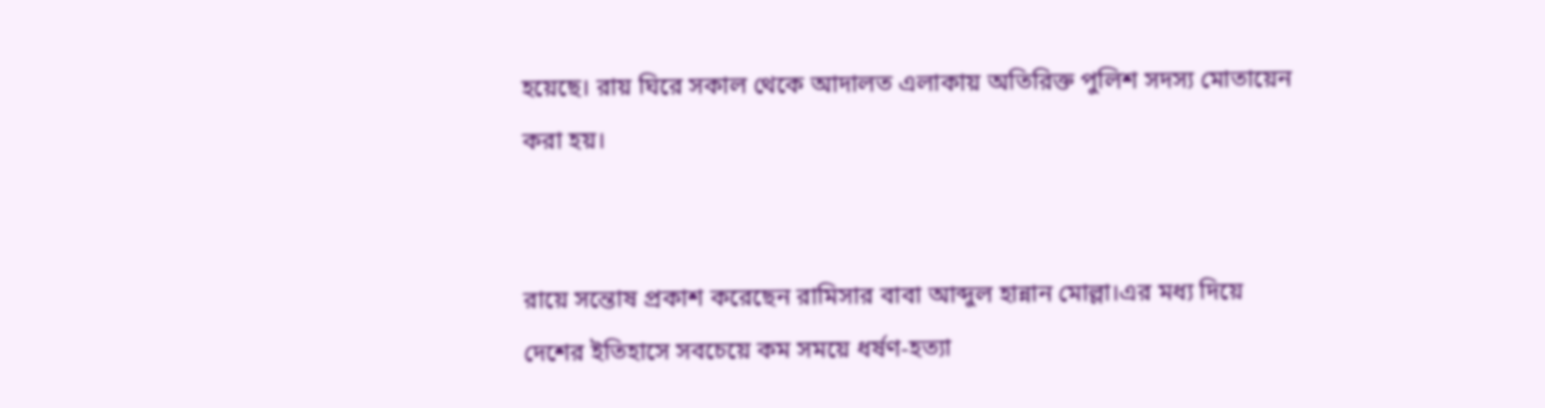হয়েছে। রায় ঘিরে সকাল থেকে আদালত এলাকায় অতিরিক্ত পুলিশ সদস্য মোতায়েন করা হয়।


রায়ে সন্তোষ প্রকাশ করেছেন রামিসার বাবা আব্দুল হান্নান মোল্লা।এর মধ্য দিয়ে দেশের ইতিহাসে সবচেয়ে কম সময়ে ধর্ষণ-হত্যা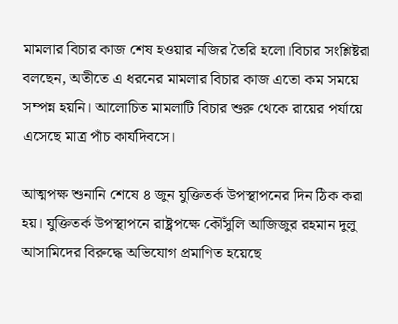মামলার বিচার কাজ শেষ হওয়ার নজির তৈরি হলো।বিচার সংশ্লিষ্টরা বলছেন, অতীতে এ ধরনের মামলার বিচার কাজ এতো কম সময়ে সম্পন্ন হয়নি। আলোচিত মামলাটি বিচার শুরু থেকে রায়ের পর্যায়ে এসেছে মাত্র পাঁচ কার্যদিবসে।

আত্মপক্ষ শুনানি শেষে ৪ জুন যুক্তিতর্ক উপস্থাপনের দিন ঠিক করা হয়। যুক্তিতর্ক উপস্থাপনে রাষ্ট্রপক্ষে কৌঁসুলি আজিজুর রহমান দুলু আসামিদের বিরুদ্ধে অভিযোগ প্রমাণিত হয়েছে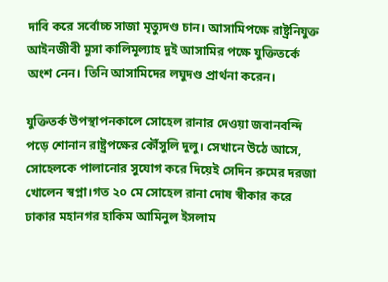দাবি করে সর্বোচ্চ সাজা মৃত্যুদণ্ড চান। আসামিপক্ষে রাষ্ট্রনিযুক্ত আইনজীবী মুসা কালিমূল্যাহ দুই আসামির পক্ষে যুক্তিতর্কে অংশ নেন। তিনি আসামিদের লঘুদণ্ড প্রার্থনা করেন।

যুক্তিতর্ক উপস্থাপনকালে সোহেল রানার দেওয়া জবানবন্দি পড়ে শোনান রাষ্ট্রপক্ষের কৌঁসুলি দুলু। সেখানে উঠে আসে, সোহেলকে পালানোর সুযোগ করে দিয়েই সেদিন রুমের দরজা খোলেন স্বপ্না।গত ২০ মে সোহেল রানা দোষ স্বীকার করে ঢাকার মহানগর হাকিম আমিনুল ইসলাম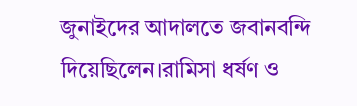জুনাইদের আদালতে জবানবন্দি দিয়েছিলেন।রামিসা ধর্ষণ ও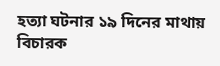হত্যা ঘটনার ১৯ দিনের মাথায় বিচারক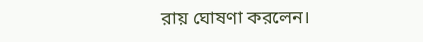রায় ঘোষণা করলেন।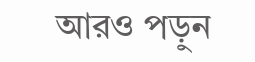আরও পড়ুন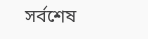সর্বশেষ